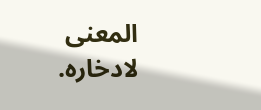المعنى لادخاره.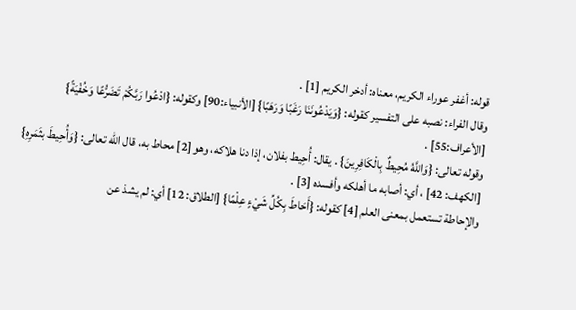قوله: أغفر عوراء الكريم، معناه: أدخر الكريم [1] .
وقال الفراء: نصبه على التفسير كقوله: {وَيَدْعُونَنَا رَغَبًا وَرَهَبًا} [الأنبياء:90] وكقوله: {ادْعُوا رَبَّكُمْ تَضَرُّعًا وَخُفْيَةً} [الأعراف:55] .
وقوله تعالى: {وَاللَّهُ مُحِيطٌ بِالْكَافِرِينَ} . يقال: أُحِيط بفلان، إذا دنا هلاكه، وهو [2] محاط به، قال الله تعالى: {وَأُحِيطَ بثَمَرِهِ} [الكهف: 42] ، أي: أصابه ما أهلكه وأفسده [3] .
والإحاطة تستعمل بمعنى العلم [4] كقوله: {أَحَاطَ بِكُلِّ شَيْءٍ عِلْمًا} [الطلاق: 12] أي: لم يشذ عن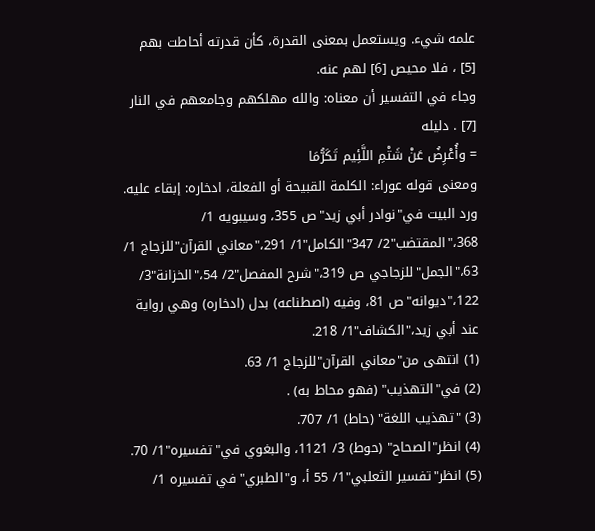علمه شيء. ويستعمل بمعنى القدرة، كأن قدرته أحاطت بهم [5] ، فلا محيص [6] لهم عنه.
وجاء في التفسير أن معناه: والله مهلكهم وجامعهم في النار [7] . دليله
= وأُعْرِضُ عَنْ شَتْمِ اللَّئِيم تَكَرُّمَا
ومعنى قوله عوراء: الكلمة القبيحة أو الفعلة، ادخاره: إبقاء عليه. ورد البيت في"نوادر أبي زيد"ص 355، وسيبويه 1/ 368،"المقتضب"2/ 347"الكامل"1/ 291،"معاني القرآن"للزجاج 1/ 63،"الجمل"للزجاجي ص 319،"شرح المفصل"2/ 54،"الخزانة"3/ 122،"ديوانه"ص 81، وفيه (اصطناعه) بدل (ادخاره) وهي رواية عند أبي زيد،"الكشاف"1/ 218.
(1) انتهى من"معاني القرآن"للزجاج 1/ 63.
(2) في"التهذيب" (فهو محاط به) .
(3) "تهذيب اللغة" (حاط) 1/ 707.
(4) انظر"الصحاح" (حوط) 3/ 1121، والبغوي في"تفسيره"1/ 70.
(5) انظر"تفسير الثعلبي"1/ 55 أ، و"الطبري"في تفسيره 1/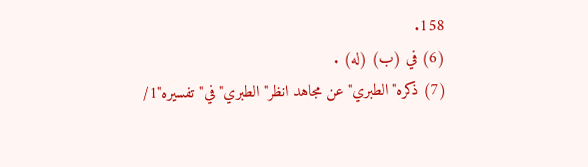158.
(6) في (ب) (له) .
(7) ذكره"الطبري"عن مجاهد انظر"الطبري"في"تفسيره"1/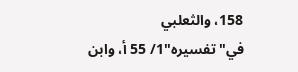158، والثعلبي في"تفسيره"1/ 55 أ، وابن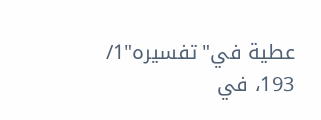عطية في"تفسيره"1/ 193، في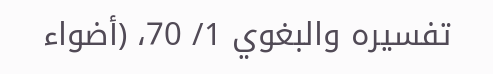تفسيره والبغوي 1/ 70، (أضواء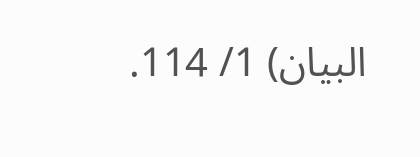البيان) 1/ 114.